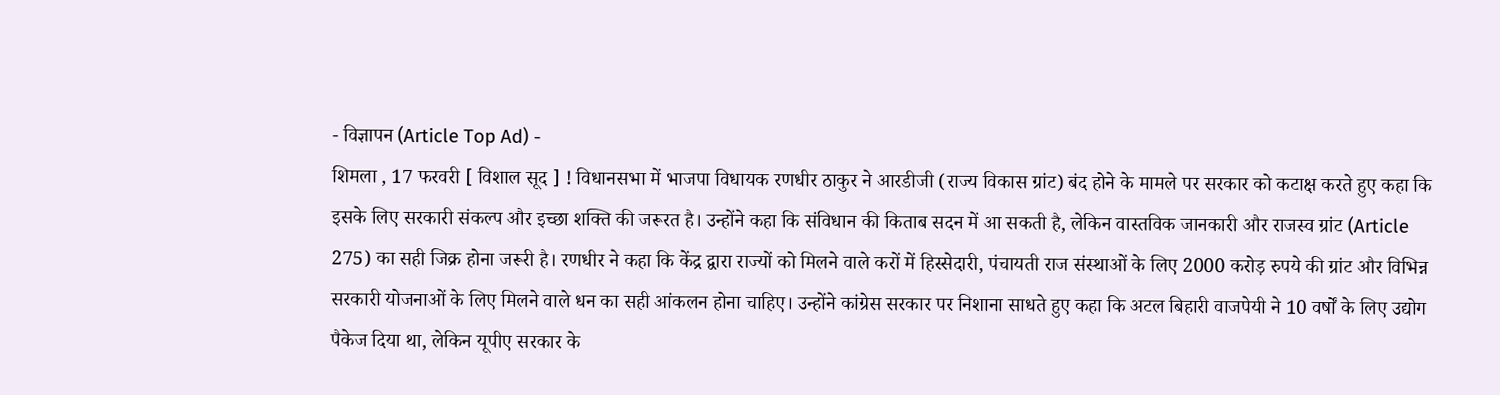- विज्ञापन (Article Top Ad) -
शिमला , 17 फरवरी [ विशाल सूद ] ! विधानसभा में भाजपा विधायक रणधीर ठाकुर ने आरडीजी (राज्य विकास ग्रांट) बंद होने के मामले पर सरकार को कटाक्ष करते हुए कहा कि इसके लिए सरकारी संकल्प और इच्छा शक्ति की जरूरत है। उन्होंने कहा कि संविधान की किताब सदन में आ सकती है, लेकिन वास्तविक जानकारी और राजस्व ग्रांट (Article 275) का सही जिक्र होना जरूरी है। रणधीर ने कहा कि केंद्र द्वारा राज्यों को मिलने वाले करों में हिस्सेदारी, पंचायती राज संस्थाओं के लिए 2000 करोड़ रुपये की ग्रांट और विभिन्न सरकारी योजनाओं के लिए मिलने वाले धन का सही आंकलन होना चाहिए। उन्होंने कांग्रेस सरकार पर निशाना साधते हुए कहा कि अटल बिहारी वाजपेयी ने 10 वर्षों के लिए उद्योग पैकेज दिया था, लेकिन यूपीए सरकार के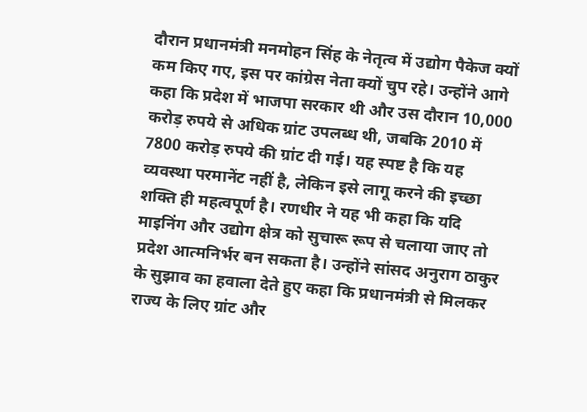दौरान प्रधानमंत्री मनमोहन सिंह के नेतृत्व में उद्योग पैकेज क्यों कम किए गए, इस पर कांग्रेस नेता क्यों चुप रहे। उन्होंने आगे कहा कि प्रदेश में भाजपा सरकार थी और उस दौरान 10,000 करोड़ रुपये से अधिक ग्रांट उपलब्ध थी, जबकि 2010 में 7800 करोड़ रुपये की ग्रांट दी गई। यह स्पष्ट है कि यह व्यवस्था परमानेंट नहीं है, लेकिन इसे लागू करने की इच्छा शक्ति ही महत्वपूर्ण है। रणधीर ने यह भी कहा कि यदि माइनिंग और उद्योग क्षेत्र को सुचारू रूप से चलाया जाए तो प्रदेश आत्मनिर्भर बन सकता है। उन्होंने सांसद अनुराग ठाकुर के सुझाव का हवाला देते हुए कहा कि प्रधानमंत्री से मिलकर राज्य के लिए ग्रांट और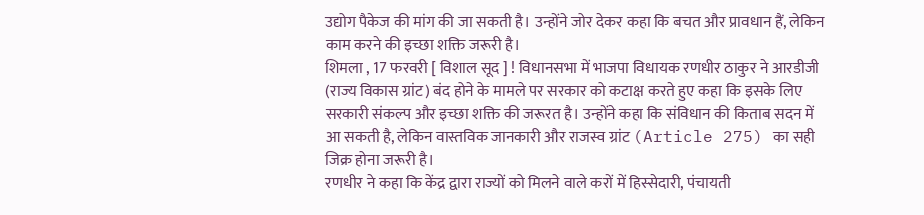उद्योग पैकेज की मांग की जा सकती है। उन्होंने जोर देकर कहा कि बचत और प्रावधान हैं, लेकिन काम करने की इच्छा शक्ति जरूरी है।
शिमला , 17 फरवरी [ विशाल सूद ] ! विधानसभा में भाजपा विधायक रणधीर ठाकुर ने आरडीजी (राज्य विकास ग्रांट) बंद होने के मामले पर सरकार को कटाक्ष करते हुए कहा कि इसके लिए सरकारी संकल्प और इच्छा शक्ति की जरूरत है। उन्होंने कहा कि संविधान की किताब सदन में आ सकती है, लेकिन वास्तविक जानकारी और राजस्व ग्रांट (Article 275) का सही जिक्र होना जरूरी है।
रणधीर ने कहा कि केंद्र द्वारा राज्यों को मिलने वाले करों में हिस्सेदारी, पंचायती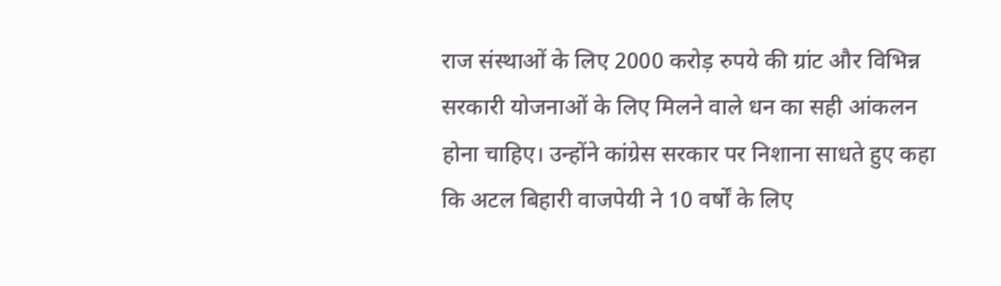राज संस्थाओं के लिए 2000 करोड़ रुपये की ग्रांट और विभिन्न सरकारी योजनाओं के लिए मिलने वाले धन का सही आंकलन होना चाहिए। उन्होंने कांग्रेस सरकार पर निशाना साधते हुए कहा कि अटल बिहारी वाजपेयी ने 10 वर्षों के लिए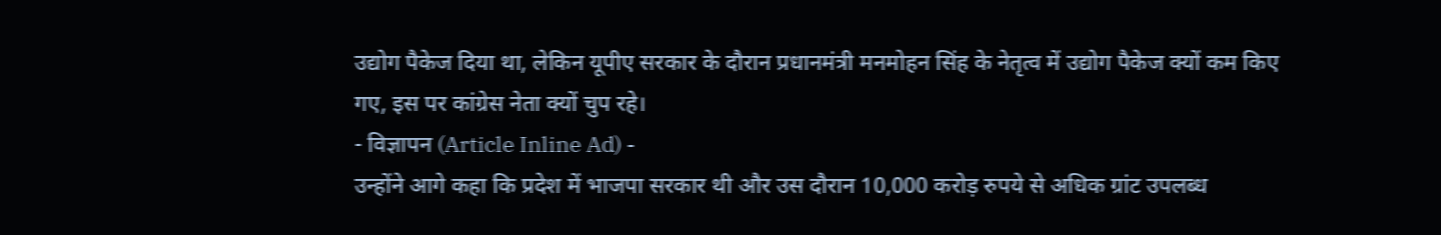उद्योग पैकेज दिया था, लेकिन यूपीए सरकार के दौरान प्रधानमंत्री मनमोहन सिंह के नेतृत्व में उद्योग पैकेज क्यों कम किए गए, इस पर कांग्रेस नेता क्यों चुप रहे।
- विज्ञापन (Article Inline Ad) -
उन्होंने आगे कहा कि प्रदेश में भाजपा सरकार थी और उस दौरान 10,000 करोड़ रुपये से अधिक ग्रांट उपलब्ध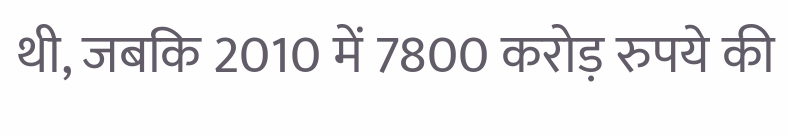थी, जबकि 2010 में 7800 करोड़ रुपये की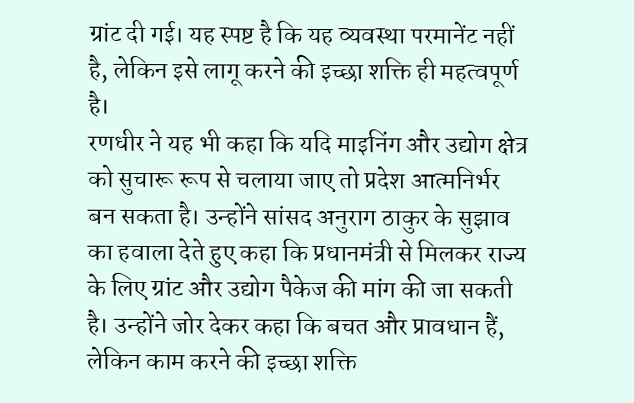ग्रांट दी गई। यह स्पष्ट है कि यह व्यवस्था परमानेंट नहीं है, लेकिन इसे लागू करने की इच्छा शक्ति ही महत्वपूर्ण है।
रणधीर ने यह भी कहा कि यदि माइनिंग और उद्योग क्षेत्र को सुचारू रूप से चलाया जाए तो प्रदेश आत्मनिर्भर बन सकता है। उन्होंने सांसद अनुराग ठाकुर के सुझाव का हवाला देते हुए कहा कि प्रधानमंत्री से मिलकर राज्य के लिए ग्रांट और उद्योग पैकेज की मांग की जा सकती है। उन्होंने जोर देकर कहा कि बचत और प्रावधान हैं, लेकिन काम करने की इच्छा शक्ति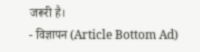जरूरी है।
- विज्ञापन (Article Bottom Ad)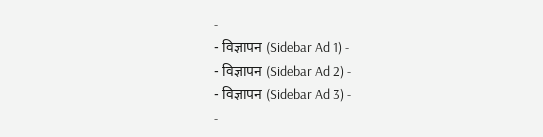-
- विज्ञापन (Sidebar Ad 1) -
- विज्ञापन (Sidebar Ad 2) -
- विज्ञापन (Sidebar Ad 3) -
-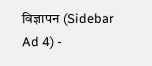विज्ञापन (Sidebar Ad 4) -